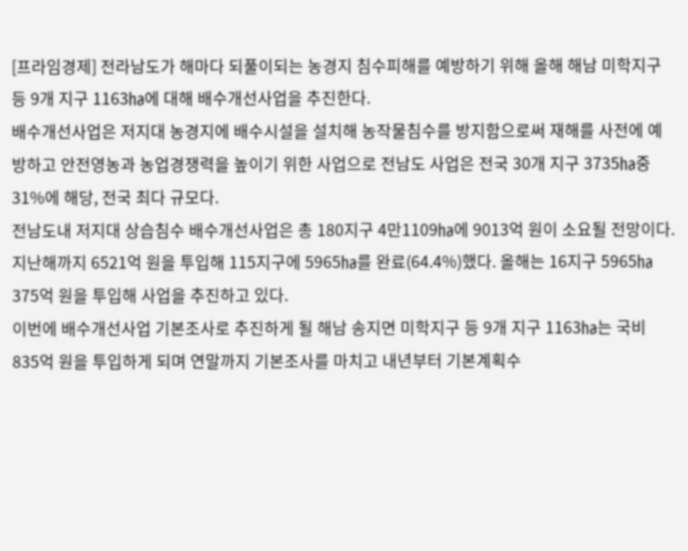[프라임경제] 전라남도가 해마다 되풀이되는 농경지 침수피해를 예방하기 위해 올해 해남 미학지구 등 9개 지구 1163㏊에 대해 배수개선사업을 추진한다.
배수개선사업은 저지대 농경지에 배수시설을 설치해 농작물침수를 방지함으로써 재해를 사전에 예방하고 안전영농과 농업경쟁력을 높이기 위한 사업으로 전남도 사업은 전국 30개 지구 3735㏊중 31%에 해당, 전국 최다 규모다.
전남도내 저지대 상습침수 배수개선사업은 총 180지구 4만1109㏊에 9013억 원이 소요될 전망이다. 지난해까지 6521억 원을 투입해 115지구에 5965㏊를 완료(64.4%)했다. 올해는 16지구 5965㏊ 375억 원을 투입해 사업을 추진하고 있다.
이번에 배수개선사업 기본조사로 추진하게 될 해남 송지면 미학지구 등 9개 지구 1163㏊는 국비 835억 원을 투입하게 되며 연말까지 기본조사를 마치고 내년부터 기본계획수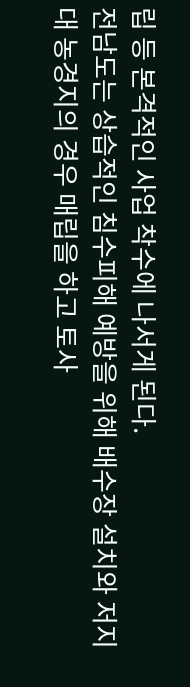립 등 본격적인 사업 착수에 나서게 된다.
전남도는 상습적인 침수피해 예방을 위해 배수장 설치와 저지대 농경지의 경우 매립을 하고 토사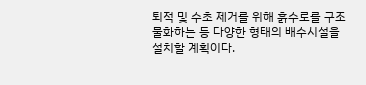퇴적 및 수초 제거를 위해 흙수로를 구조물화하는 등 다양한 형태의 배수시설을 설치할 계획이다.